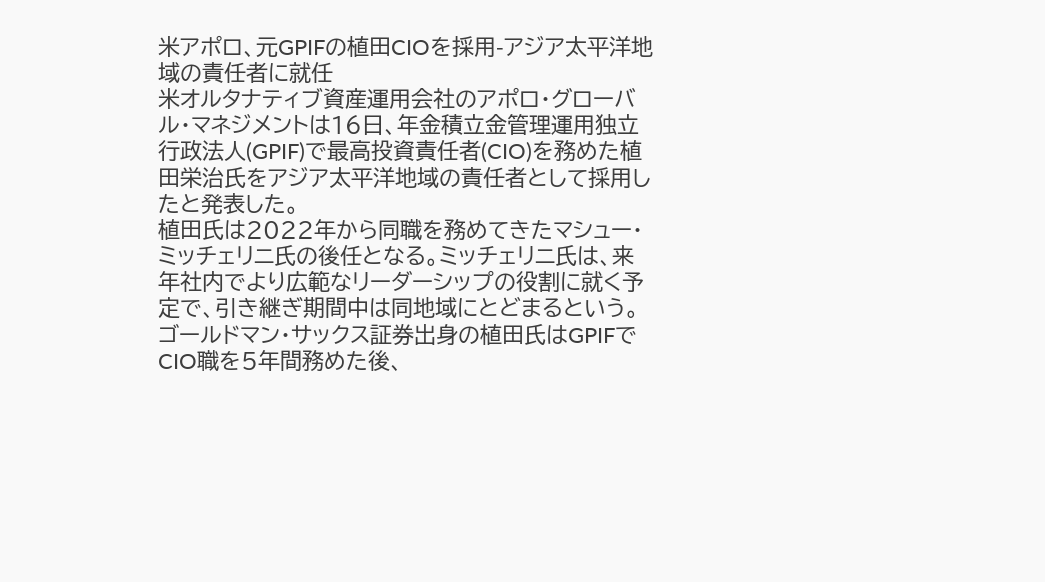米アポロ、元GPIFの植田CIOを採用-アジア太平洋地域の責任者に就任
米オルタナティブ資産運用会社のアポロ・グローバル・マネジメントは16日、年金積立金管理運用独立行政法人(GPIF)で最高投資責任者(CIO)を務めた植田栄治氏をアジア太平洋地域の責任者として採用したと発表した。
植田氏は2022年から同職を務めてきたマシュー・ミッチェリニ氏の後任となる。ミッチェリニ氏は、来年社内でより広範なリーダーシップの役割に就く予定で、引き継ぎ期間中は同地域にとどまるという。ゴールドマン・サックス証券出身の植田氏はGPIFでCIO職を5年間務めた後、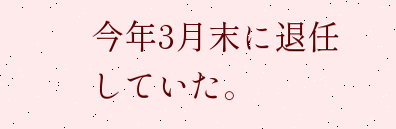今年3月末に退任していた。